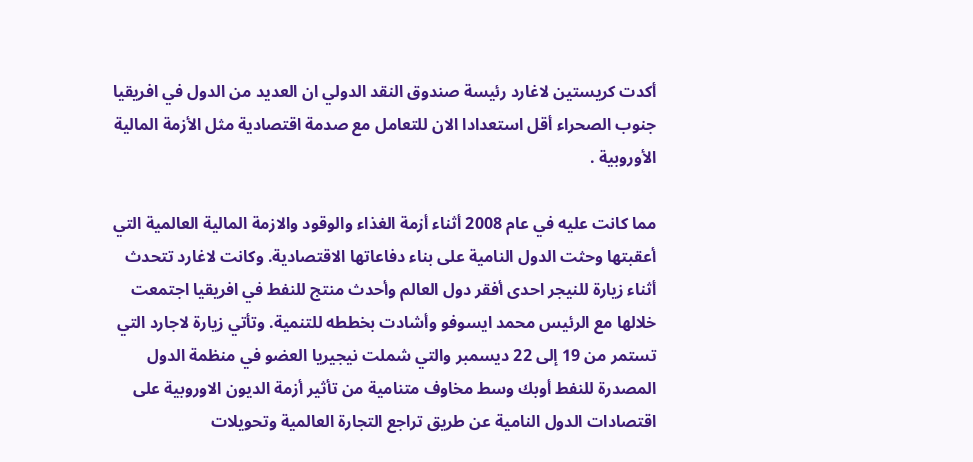أكدت كريستين لاغارد رئيسة صندوق النقد الدولي ان العديد من الدول في افريقيا جنوب الصحراء أقل استعدادا الان للتعامل مع صدمة اقتصادية مثل الأزمة المالية الأوروبية .

مما كانت عليه في عام 2008 أثناء أزمة الغذاء والوقود والازمة المالية العالمية التي أعقبتها وحثت الدول النامية على بناء دفاعاتها الاقتصادية. وكانت لاغارد تتحدث أثناء زيارة للنيجر احدى أفقر دول العالم وأحدث منتج للنفط في افريقيا اجتمعت خلالها مع الرئيس محمد ايسوفو وأشادت بخططه للتنمية. وتأتي زيارة لاجارد التي تستمر من 19 إلى 22 ديسمبر والتي شملت نيجيريا العضو في منظمة الدول المصدرة للنفط أوبك وسط مخاوف متنامية من تأثير أزمة الديون الاوروبية على اقتصادات الدول النامية عن طريق تراجع التجارة العالمية وتحويلات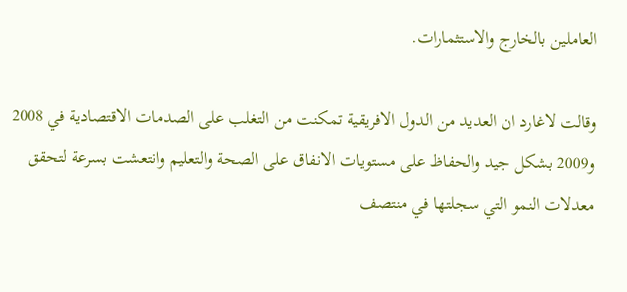العاملين بالخارج والاستثمارات.

وقالت لاغارد ان العديد من الدول الافريقية تمكنت من التغلب على الصدمات الاقتصادية في 2008 و2009 بشكل جيد والحفاظ على مستويات الانفاق على الصحة والتعليم وانتعشت بسرعة لتحقق معدلات النمو التي سجلتها في منتصف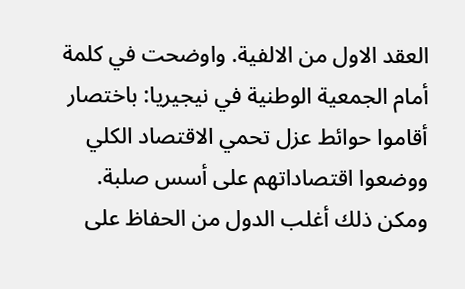العقد الاول من الالفية. واوضحت في كلمة أمام الجمعية الوطنية في نيجيريا: باختصار أقاموا حوائط عزل تحمي الاقتصاد الكلي ووضعوا اقتصاداتهم على أسس صلبة. ومكن ذلك أغلب الدول من الحفاظ على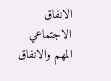الانفاق الاجتماعي المهم والانفاق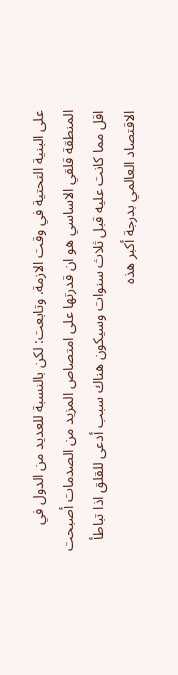على البنية التحتية في وقت الازمة. وتابعت: لكن بالنسبة للعديد من الدول في المنطقة قلقي الاساسي هو ان قدرتها على امتصاص المزيد من الصدمات أصبحت اقل مما كانت عليه قبل ثلاث سنوات وسيكون هناك سبب أدعى للقلق اذا تباطأ الاقتصاد العالمي بدرجة أكبر هذه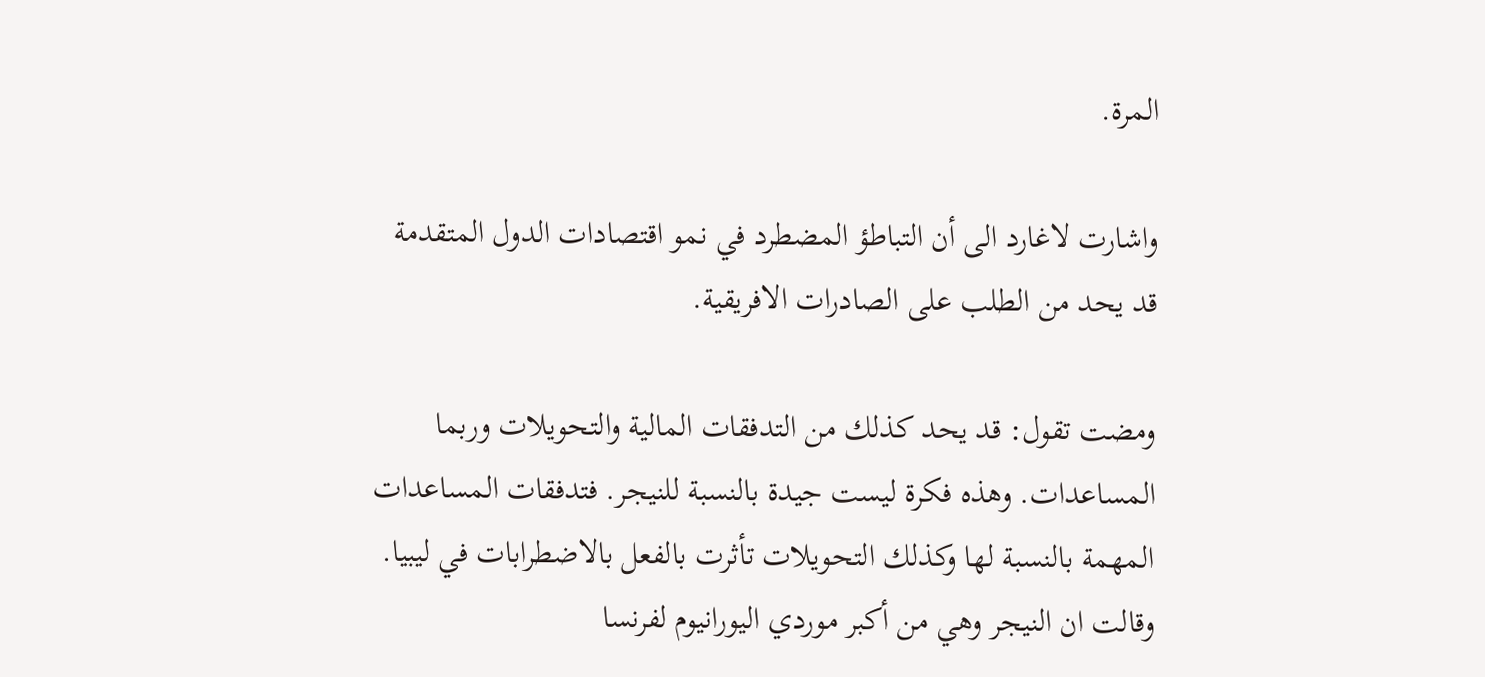المرة.

واشارت لاغارد الى أن التباطؤ المضطرد في نمو اقتصادات الدول المتقدمة قد يحد من الطلب على الصادرات الافريقية.

ومضت تقول: قد يحد كذلك من التدفقات المالية والتحويلات وربما المساعدات. وهذه فكرة ليست جيدة بالنسبة للنيجر. فتدفقات المساعدات المهمة بالنسبة لها وكذلك التحويلات تأثرت بالفعل بالاضطرابات في ليبيا. وقالت ان النيجر وهي من أكبر موردي اليورانيوم لفرنسا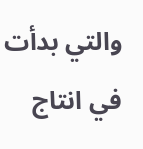والتي بدأت في انتاج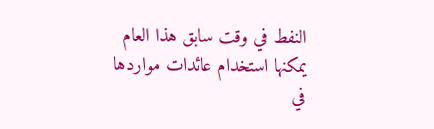النفط في وقت سابق هذا العام يمكنها استخدام عائدات مواردها في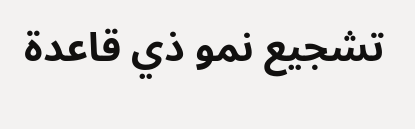تشجيع نمو ذي قاعدة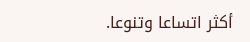أكثر اتساعا وتنوعا.